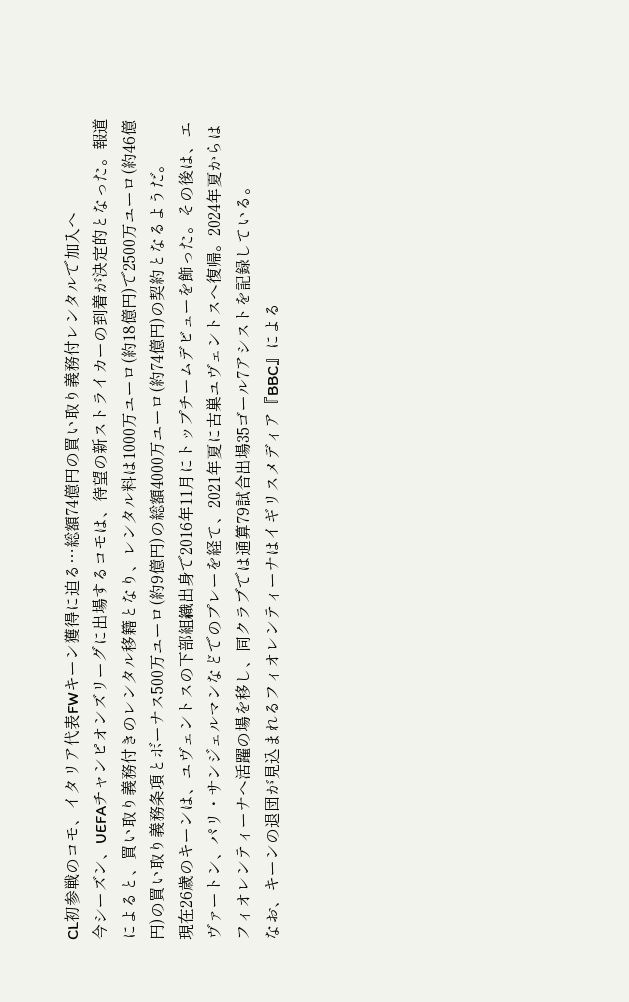CL初参戦のコモ、イタリア代表FWキーン獲得に迫る…総額74億円の買い取り義務付レンタルで加入へ
今シーズン、UEFAチャンピオンズリーグに出場するコモは、待望の新ストライカーの到着が決定的となった。報道によると、買い取り義務付きのレンタル移籍となり、レンタル料は1000万ユーロ(約18億円)で2500万ユーロ(約46億円)の買い取り義務条項とボーナス500万ユーロ(約9億円)の総額4000万ユーロ(約74億円)の契約となるようだ。
現在26歳のキーンは、ユヴェントスの下部組織出身で2016年11月にトップチームデビューを飾った。その後は、エヴァートン、パリ・サンジェルマンなどでのプレーを経て、2021年夏に古巣ユヴェントスへ復帰。2024年夏からはフィオレンティーナへ活躍の場を移し、同クラブでは通算79試合出場35ゴール7アシストを記録している。
なお、キーンの退団が見込まれるフィオレンティーナはイギリスメディア『BBC』による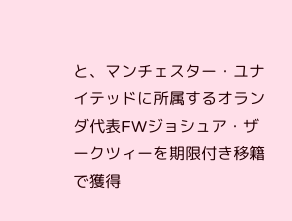と、マンチェスター・ユナイテッドに所属するオランダ代表FWジョシュア・ザークツィーを期限付き移籍で獲得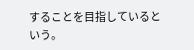することを目指しているという。